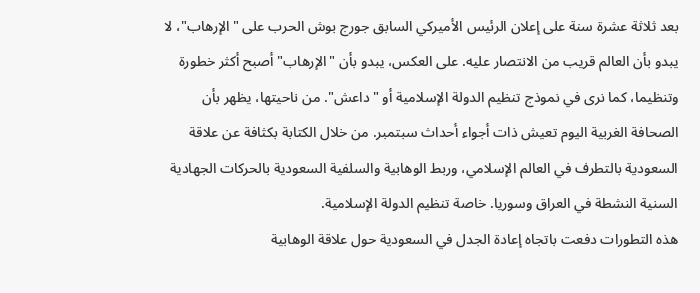بعد ثلاثة عشرة سنة على إعلان الرئيس الأميركي السابق جورج بوش الحرب على "الإرهاب"، لا يبدو بأن العالم قريب من الانتصار عليه. على العكس، يبدو بأن "الإرهاب" أصبح أكثر خطورة وتنظيما، كما نرى في نموذج تنظيم الدولة الإسلامية أو "داعش". من ناحيتها، يظهر بأن الصحافة الغربية اليوم تعيش ذات أجواء أحداث سبتمبر. من خلال الكتابة بكثافة عن علاقة السعودية بالتطرف في العالم الإسلامي، وربط الوهابية والسلفية السعودية بالحركات الجهادية السنية النشطة في العراق وسوريا. خاصة تنظيم الدولة الإسلامية.
هذه التطورات دفعت باتجاه إعادة الجدل في السعودية حول علاقة الوهابية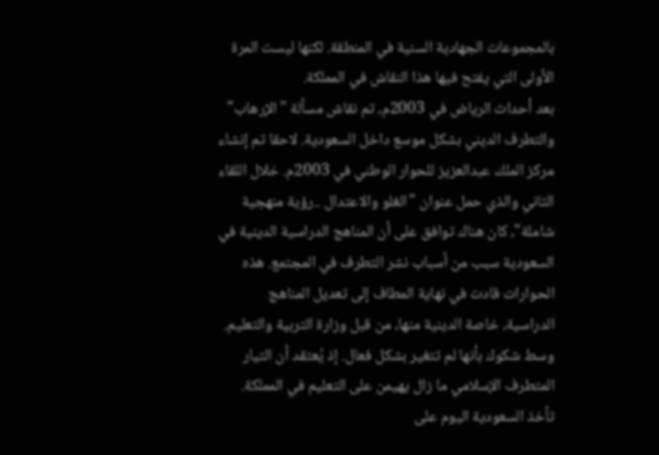بالمجموعات الجهادية السنية في المنطقة. لكنها ليست المرة الأولى التي يفتح فيها هذا النقاش في المملكة.
بعد أحداث الرياض في 2003م، تم نقاش مسألة "الإرهاب" والتطرف الديني بشكل موسع داخل السعودية. لاحقا تم إنشاء مركز الملك عبدالعزيز للحوار الوطني في 2003م. خلال اللقاء الثاني والذي حمل عنوان "الغلو والاعتدال ..رؤية منهجية شاملة"، كان هناك توافق على أن المناهج الدراسية الدينية في السعودية سبب من أسباب نشر التطرف في المجتمع. هذه الحوارات قادت في نهاية المطاف إلى تعديل المناهج الدراسية، خاصة الدينية منها، من قبل وزارة التربية والتعليم. وسط شكوك بأنها لم تتغير بشكل فعال. إذ يُعتقد أن التيار المتطرف الإسلامي ما زال يهيمن على التعليم في المملكة.
تأخذ السعودية اليوم على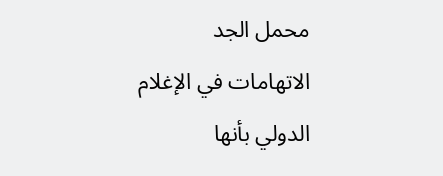محمل الجد الاتهامات في الإغلام الدولي بأنها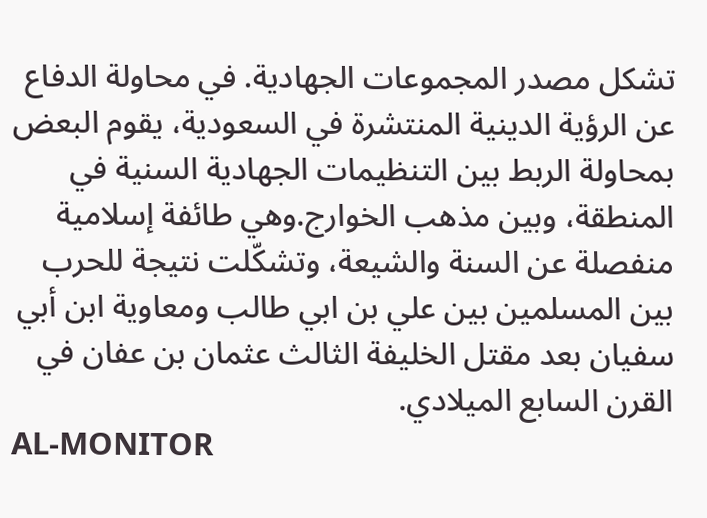تشكل مصدر المجموعات الجهادية. في محاولة الدفاع عن الرؤية الدينية المنتشرة في السعودية، يقوم البعض بمحاولة الربط بين التنظيمات الجهادية السنية في المنطقة، وبين مذهب الخوارج.وهي طائفة إسلامية منفصلة عن السنة والشيعة، وتشكّلت نتيجة للحرب بين المسلمين بين علي بن ابي طالب ومعاوية ابن أبي سفيان بعد مقتل الخليفة الثالث عثمان بن عفان في القرن السابع الميلادي.
AL-MONITOR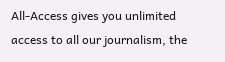All-Access gives you unlimited access to all our journalism, the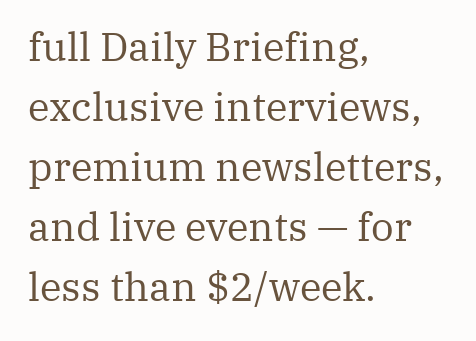full Daily Briefing, exclusive interviews, premium newsletters, and live events — for less than $2/week.